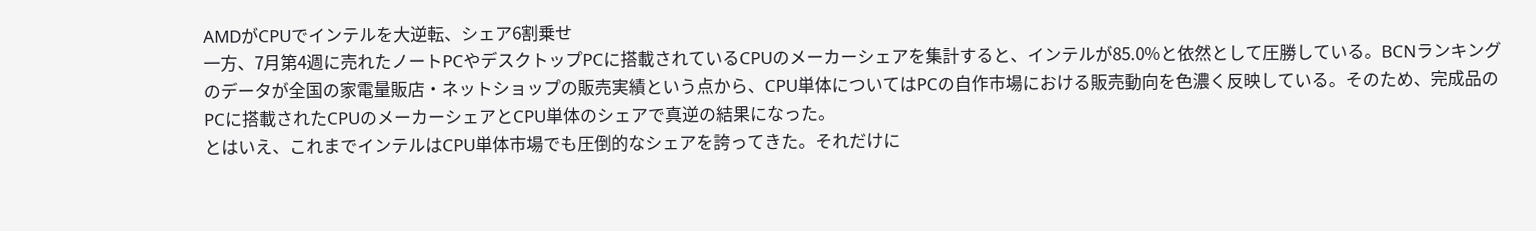AMDがCPUでインテルを大逆転、シェア6割乗せ
一方、7月第4週に売れたノートPCやデスクトップPCに搭載されているCPUのメーカーシェアを集計すると、インテルが85.0%と依然として圧勝している。BCNランキングのデータが全国の家電量販店・ネットショップの販売実績という点から、CPU単体についてはPCの自作市場における販売動向を色濃く反映している。そのため、完成品のPCに搭載されたCPUのメーカーシェアとCPU単体のシェアで真逆の結果になった。
とはいえ、これまでインテルはCPU単体市場でも圧倒的なシェアを誇ってきた。それだけに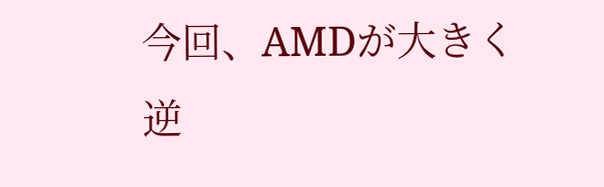今回、AMDが大きく逆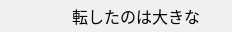転したのは大きな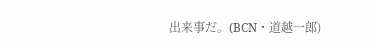出来事だ。(BCN・道越一郎)